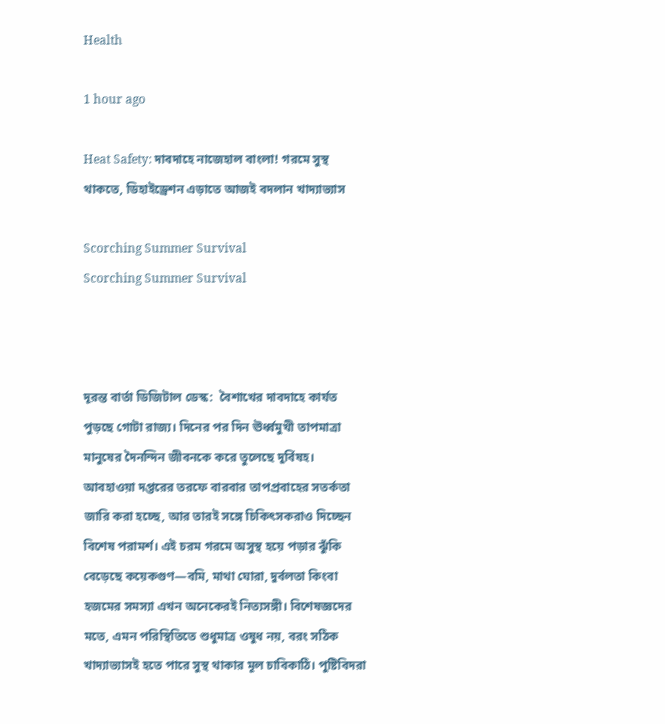Health

1 hour ago

Heat Safety: দাবদাহে নাজেহাল বাংলা! গরমে সুস্থ থাকতে, ডিহাইড্রেশন এড়াতে আজই বদলান খাদ্যাভ্যাস

Scorching Summer Survival
Scorching Summer Survival



দূরন্ত বার্তা ডিজিটাল ডেস্ক:  বৈশাখের দাবদাহে কার্যত পুড়ছে গোটা রাজ্য। দিনের পর দিন ঊর্ধ্বমুখী তাপমাত্রা মানুষের দৈনন্দিন জীবনকে করে তুলেছে দুর্বিষহ। আবহাওয়া দপ্তরের তরফে বারবার তাপপ্রবাহের সতর্কতা জারি করা হচ্ছে, আর তারই সঙ্গে চিকিৎসকরাও দিচ্ছেন বিশেষ পরামর্শ। এই চরম গরমে অসুস্থ হয়ে পড়ার ঝুঁকি বেড়েছে কয়েকগুণ—বমি, মাথা ঘোরা, দুর্বলতা কিংবা হজমের সমস্যা এখন অনেকেরই নিত্যসঙ্গী। বিশেষজ্ঞদের মতে, এমন পরিস্থিতিতে শুধুমাত্র ওষুধ নয়, বরং সঠিক খাদ্যাভ্যাসই হতে পারে সুস্থ থাকার মূল চাবিকাঠি। পুষ্টিবিদরা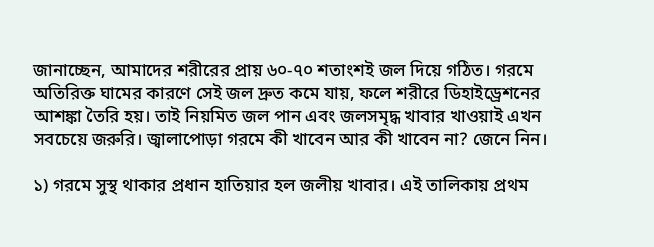জানাচ্ছেন, আমাদের শরীরের প্রায় ৬০-৭০ শতাংশই জল দিয়ে গঠিত। গরমে অতিরিক্ত ঘামের কারণে সেই জল দ্রুত কমে যায়, ফলে শরীরে ডিহাইড্রেশনের আশঙ্কা তৈরি হয়। তাই নিয়মিত জল পান এবং জলসমৃদ্ধ খাবার খাওয়াই এখন সবচেয়ে জরুরি। জ্বালাপোড়া গরমে কী খাবেন আর কী খাবেন না? জেনে নিন।

১) গরমে সুস্থ থাকার প্রধান হাতিয়ার হল জলীয় খাবার। এই তালিকায় প্রথম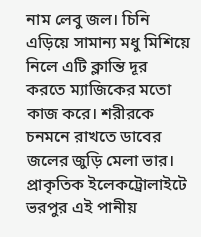নাম লেবু জল। চিনি এড়িয়ে সামান্য মধু মিশিয়ে নিলে এটি ক্লান্তি দূর করতে ম্যাজিকের মতো কাজ করে। শরীরকে চনমনে রাখতে ডাবের জলের জুড়ি মেলা ভার। প্রাকৃতিক ইলেকট্রোলাইটে ভরপুর এই পানীয়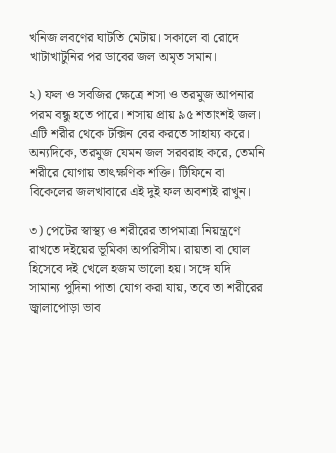খনিজ লবণের ঘাটতি মেটায়। সকালে বা রোদে খাটাখাটুনির পর ডাবের জল অমৃত সমান।

২) ফল ও সবজির ক্ষেত্রে শসা ও তরমুজ আপনার পরম বন্ধু হতে পারে। শসায় প্রায় ৯৫ শতাংশই জল। এটি শরীর থেকে টক্সিন বের করতে সাহায্য করে। অন্যদিকে, তরমুজ যেমন জল সরবরাহ করে, তেমনি শরীরে যোগায় তাৎক্ষণিক শক্তি। টিফিনে বা বিকেলের জলখাবারে এই দুই ফল অবশ্যই রাখুন।

৩) পেটের স্বাস্থ্য ও শরীরের তাপমাত্রা নিয়ন্ত্রণে রাখতে দইয়ের ভূমিকা অপরিসীম। রায়তা বা ঘোল হিসেবে দই খেলে হজম ভালো হয়। সঙ্গে যদি সামান্য পুদিনা পাতা যোগ করা যায়, তবে তা শরীরের জ্বালাপোড়া ভাব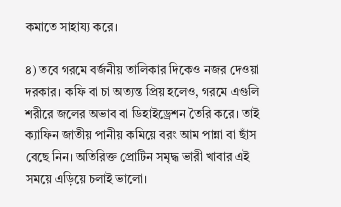কমাতে সাহায্য করে।

৪) তবে গরমে বর্জনীয় তালিকার দিকেও নজর দেওয়া দরকার। কফি বা চা অত্যন্ত প্রিয় হলেও, গরমে এগুলি শরীরে জলের অভাব বা ডিহাইড্রেশন তৈরি করে। তাই ক্যাফিন জাতীয় পানীয় কমিয়ে বরং আম পান্না বা ছাঁস বেছে নিন। অতিরিক্ত প্রোটিন সমৃদ্ধ ভারী খাবার এই সময়ে এড়িয়ে চলাই ভালো।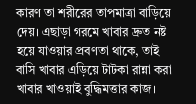কারণ তা শরীরের তাপমাত্রা বাড়িয়ে দেয়। এছাড়া গরমে খাবার দ্রুত নষ্ট হয়ে যাওয়ার প্রবণতা থাকে, তাই বাসি খাবার এড়িয়ে টাটকা রান্না করা খাবার খাওয়াই বুদ্ধিমত্তার কাজ।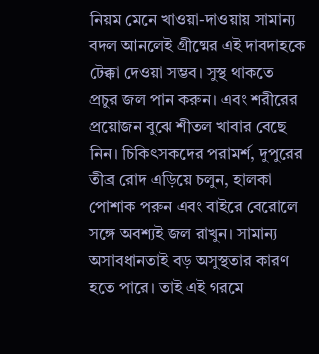নিয়ম মেনে খাওয়া-দাওয়ায় সামান্য বদল আনলেই গ্রীষ্মের এই দাবদাহকে টেক্কা দেওয়া সম্ভব। সুস্থ থাকতে প্রচুর জল পান করুন। এবং শরীরের প্রয়োজন বুঝে শীতল খাবার বেছে নিন। চিকিৎসকদের পরামর্শ, দুপুরের তীব্র রোদ এড়িয়ে চলুন, হালকা পোশাক পরুন এবং বাইরে বেরোলে সঙ্গে অবশ্যই জল রাখুন। সামান্য অসাবধানতাই বড় অসুস্থতার কারণ হতে পারে। তাই এই গরমে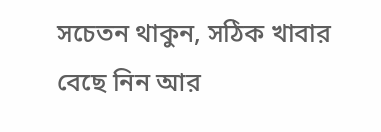সচেতন থাকুন, সঠিক খাবার বেছে নিন আর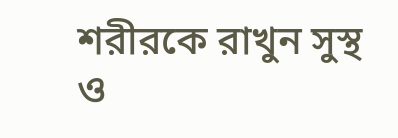শরীরকে রাখুন সুস্থ ও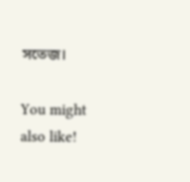সতেজ।

You might also like!